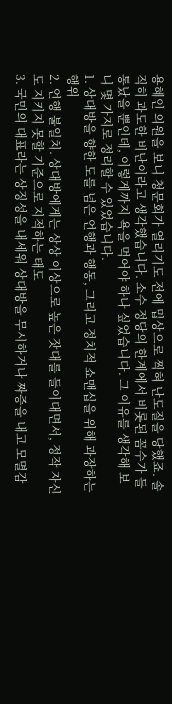용혜인 의원을 보니 청문회가 열리기도 전에 밉상으로 찍혀 난도질을 당했죠. 솔직히 과도한 비난이라고 생각했습니다. 소수 정당의 한계에서 비롯된 꼼수가 들통났을 뿐인데, 이렇게까지 욕을 먹어야 하나 싶었습니다. 그 이유를 생각해 보니 몇 가지로 정리할 수 있었습니다.
1. 상대방을 향한 도를 넘은 언행과 행동, 그리고 정치적 쇼맨십을 위해 과장하는 행위
2. 언행 불일치. 상대방에게는 상상 이상으로 높은 잣대를 들이대면서, 정작 자신도 지키지 못할 기준으로 지적하는 태도
3. 국민의 대표라는 상징성을 내세워 상대방을 무시하거나 짜증을 내고 모멸감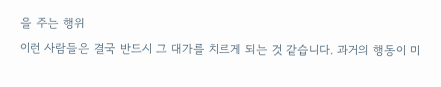을 주는 행위
이런 사람들은 결국 반드시 그 대가를 치르게 되는 것 같습니다. 과거의 행동이 미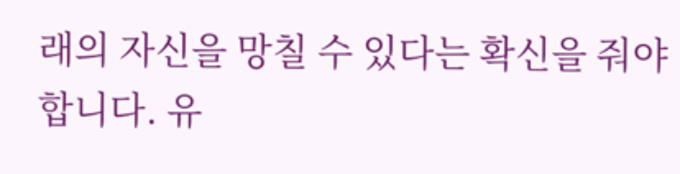래의 자신을 망칠 수 있다는 확신을 줘야 합니다. 유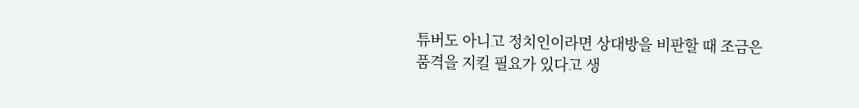튜버도 아니고 정치인이라면 상대방을 비판할 때 조금은 품격을 지킬 필요가 있다고 생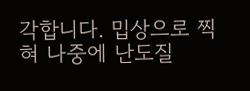각합니다. 밉상으로 찍혀 나중에 난도질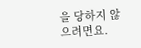을 당하지 않으려면요.